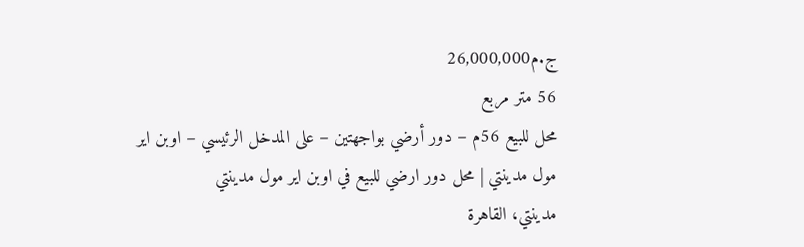ج.م26,000,000
56 متر مربع
محل للبيع 56م – دور أرضي بواجهتين – على المدخل الرئيسي – اوبن اير مول مدينتي | محل دور ارضي للبيع في اوبن اير مول مدينتي
مدينتي، القاهرة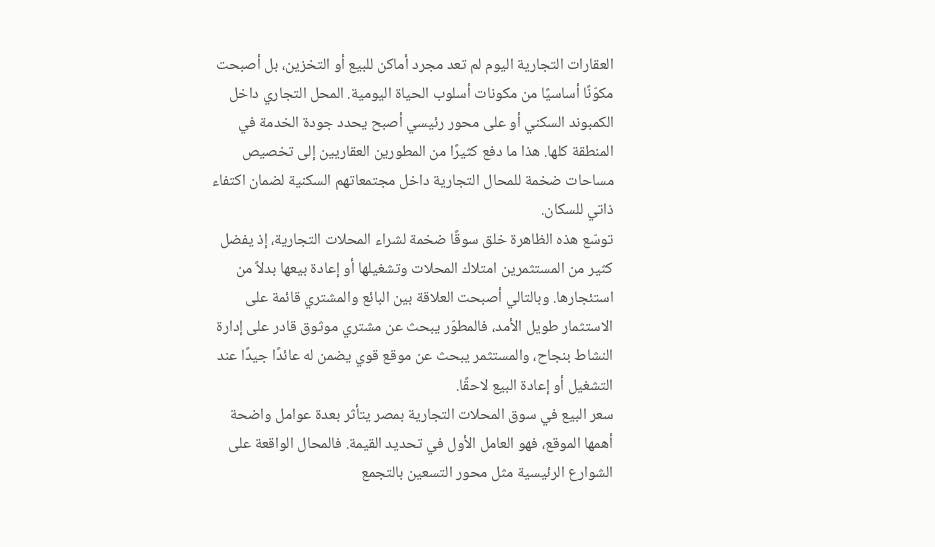العقارات التجارية اليوم لم تعد مجرد أماكن للبيع أو التخزين، بل أصبحت مكوّنًا أساسيًا من مكونات أسلوب الحياة اليومية. المحل التجاري داخل الكمبوند السكني أو على محور رئيسي أصبح يحدد جودة الخدمة في المنطقة كلها. هذا ما دفع كثيرًا من المطورين العقاريين إلى تخصيص مساحات ضخمة للمحال التجارية داخل مجتمعاتهم السكنية لضمان اكتفاء ذاتي للسكان.
توسّع هذه الظاهرة خلق سوقًا ضخمة لشراء المحلات التجارية، إذ يفضل كثير من المستثمرين امتلاك المحلات وتشغيلها أو إعادة بيعها بدلاً من استئجارها. وبالتالي أصبحت العلاقة بين البائع والمشتري قائمة على الاستثمار طويل الأمد، فالمطوّر يبحث عن مشتري موثوق قادر على إدارة النشاط بنجاح، والمستثمر يبحث عن موقع قوي يضمن له عائدًا جيدًا عند التشغيل أو إعادة البيع لاحقًا.
سعر البيع في سوق المحلات التجارية بمصر يتأثر بعدة عوامل واضحة أهمها الموقع، فهو العامل الأول في تحديد القيمة. فالمحال الواقعة على الشوارع الرئيسية مثل محور التسعين بالتجمع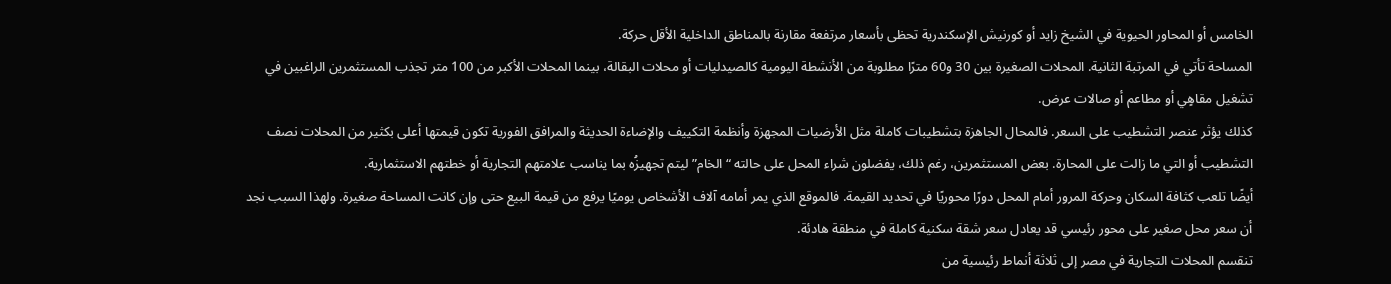الخامس أو المحاور الحيوية في الشيخ زايد أو كورنيش الإسكندرية تحظى بأسعار مرتفعة مقارنة بالمناطق الداخلية الأقل حركة.
المساحة تأتي في المرتبة الثانية. المحلات الصغيرة بين 30 و60 مترًا مطلوبة من الأنشطة اليومية كالصيدليات أو محلات البقالة، بينما المحلات الأكبر من 100 متر تجذب المستثمرين الراغبين في تشغيل مقاهٍي أو مطاعم أو صالات عرض.
كذلك يؤثر عنصر التشطيب على السعر. فالمحال الجاهزة بتشطيبات كاملة مثل الأرضيات المجهزة وأنظمة التكييف والإضاءة الحديثة والمرافق الفورية تكون قيمتها أعلى بكثير من المحلات نصف التشطيب أو التي ما زالت على المحارة. بعض المستثمرين، رغم ذلك، يفضلون شراء المحل على حالته “الخام” ليتم تجهيزُه بما يناسب علامتهم التجارية أو خطتهم الاستثمارية.
أيضًا تلعب كثافة السكان وحركة المرور أمام المحل دورًا محوريًا في تحديد القيمة. فالموقع الذي يمر أمامه آلاف الأشخاص يوميًا يرفع من قيمة البيع حتى وإن كانت المساحة صغيرة. ولهذا السبب نجد أن سعر محل صغير على محور رئيسي قد يعادل سعر شقة سكنية كاملة في منطقة هادئة.
تنقسم المحلات التجارية في مصر إلى ثلاثة أنماط رئيسية من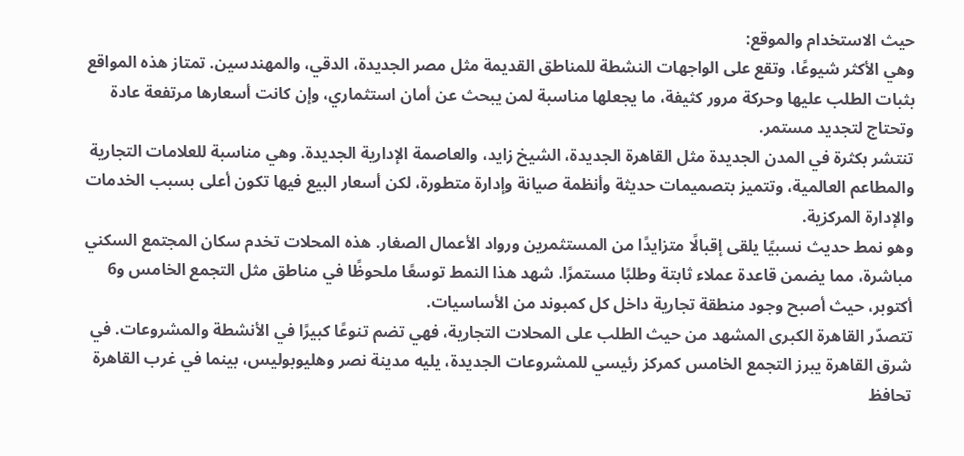حيث الاستخدام والموقع:
وهي الأكثر شيوعًا، وتقع على الواجهات النشطة للمناطق القديمة مثل مصر الجديدة، الدقي، والمهندسين. تمتاز هذه المواقع بثبات الطلب عليها وحركة مرور كثيفة، ما يجعلها مناسبة لمن يبحث عن أمان استثماري، وإن كانت أسعارها مرتفعة عادة وتحتاج لتجديد مستمر.
تنتشر بكثرة في المدن الجديدة مثل القاهرة الجديدة، الشيخ زايد، والعاصمة الإدارية الجديدة. وهي مناسبة للعلامات التجارية والمطاعم العالمية، وتتميز بتصميمات حديثة وأنظمة صيانة وإدارة متطورة، لكن أسعار البيع فيها تكون أعلى بسبب الخدمات والإدارة المركزية.
وهو نمط حديث نسبيًا يلقى إقبالًا متزايدًا من المستثمرين ورواد الأعمال الصغار. هذه المحلات تخدم سكان المجتمع السكني مباشرة، مما يضمن قاعدة عملاء ثابتة وطلبًا مستمرًا. شهد هذا النمط توسعًا ملحوظًا في مناطق مثل التجمع الخامس و6 أكتوبر، حيث أصبح وجود منطقة تجارية داخل كل كمبوند من الأساسيات.
تتصدّر القاهرة الكبرى المشهد من حيث الطلب على المحلات التجارية، فهي تضم تنوعًا كبيرًا في الأنشطة والمشروعات. في شرق القاهرة يبرز التجمع الخامس كمركز رئيسي للمشروعات الجديدة، يليه مدينة نصر وهليوبوليس، بينما في غرب القاهرة تحافظ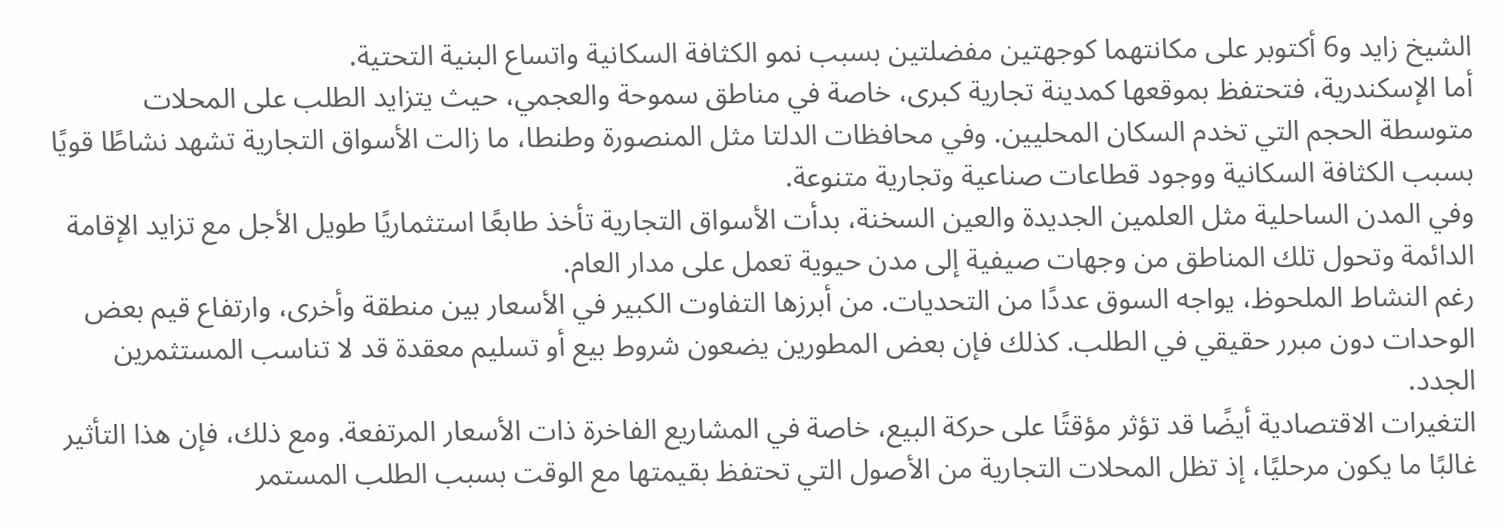الشيخ زايد و6 أكتوبر على مكانتهما كوجهتين مفضلتين بسبب نمو الكثافة السكانية واتساع البنية التحتية.
أما الإسكندرية، فتحتفظ بموقعها كمدينة تجارية كبرى، خاصة في مناطق سموحة والعجمي، حيث يتزايد الطلب على المحلات متوسطة الحجم التي تخدم السكان المحليين. وفي محافظات الدلتا مثل المنصورة وطنطا، ما زالت الأسواق التجارية تشهد نشاطًا قويًا بسبب الكثافة السكانية ووجود قطاعات صناعية وتجارية متنوعة.
وفي المدن الساحلية مثل العلمين الجديدة والعين السخنة، بدأت الأسواق التجارية تأخذ طابعًا استثماريًا طويل الأجل مع تزايد الإقامة الدائمة وتحول تلك المناطق من وجهات صيفية إلى مدن حيوية تعمل على مدار العام.
رغم النشاط الملحوظ، يواجه السوق عددًا من التحديات. من أبرزها التفاوت الكبير في الأسعار بين منطقة وأخرى، وارتفاع قيم بعض الوحدات دون مبرر حقيقي في الطلب. كذلك فإن بعض المطورين يضعون شروط بيع أو تسليم معقدة قد لا تناسب المستثمرين الجدد.
التغيرات الاقتصادية أيضًا قد تؤثر مؤقتًا على حركة البيع، خاصة في المشاريع الفاخرة ذات الأسعار المرتفعة. ومع ذلك، فإن هذا التأثير غالبًا ما يكون مرحليًا، إذ تظل المحلات التجارية من الأصول التي تحتفظ بقيمتها مع الوقت بسبب الطلب المستمر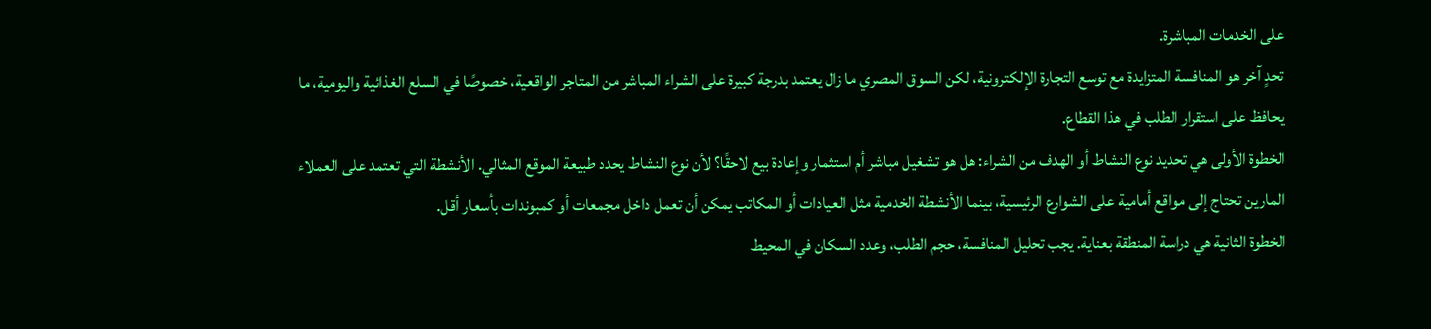على الخدمات المباشرة.
تحدٍ آخر هو المنافسة المتزايدة مع توسع التجارة الإلكترونية، لكن السوق المصري ما زال يعتمد بدرجة كبيرة على الشراء المباشر من المتاجر الواقعية، خصوصًا في السلع الغذائية واليومية، ما يحافظ على استقرار الطلب في هذا القطاع.
الخطوة الأولى هي تحديد نوع النشاط أو الهدف من الشراء: هل هو تشغيل مباشر أم استثمار وإعادة بيع لاحقًا؟ لأن نوع النشاط يحدد طبيعة الموقع المثالي. الأنشطة التي تعتمد على العملاء المارين تحتاج إلى مواقع أمامية على الشوارع الرئيسية، بينما الأنشطة الخدمية مثل العيادات أو المكاتب يمكن أن تعمل داخل مجمعات أو كمبوندات بأسعار أقل.
الخطوة الثانية هي دراسة المنطقة بعناية. يجب تحليل المنافسة، حجم الطلب، وعدد السكان في المحيط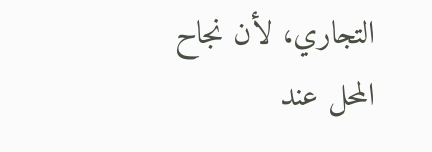التجاري، لأن نجاح المحل عند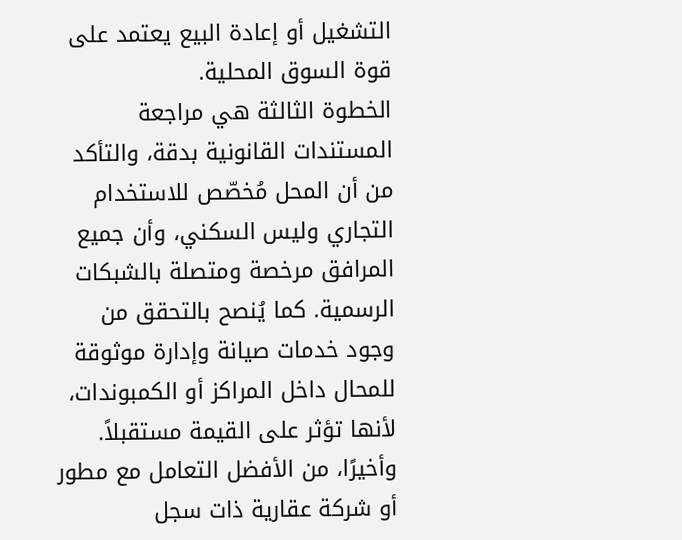التشغيل أو إعادة البيع يعتمد على قوة السوق المحلية.
الخطوة الثالثة هي مراجعة المستندات القانونية بدقة، والتأكد من أن المحل مُخصّص للاستخدام التجاري وليس السكني، وأن جميع المرافق مرخصة ومتصلة بالشبكات الرسمية. كما يُنصح بالتحقق من وجود خدمات صيانة وإدارة موثوقة للمحال داخل المراكز أو الكمبوندات، لأنها تؤثر على القيمة مستقبلاً.
وأخيرًا، من الأفضل التعامل مع مطور أو شركة عقارية ذات سجل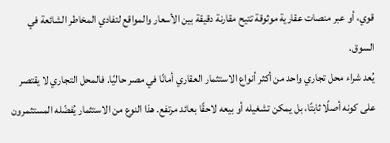قوي، أو عبر منصات عقارية موثوقة تتيح مقارنة دقيقة بين الأسعار والمواقع لتفادي المخاطر الشائعة في السوق.
يُعد شراء محل تجاري واحد من أكثر أنواع الاستثمار العقاري أمانًا في مصر حاليًا. فالمحل التجاري لا يقتصر على كونه أصلًا ثابتًا، بل يمكن تشغيله أو بيعه لاحقًا بعائد مرتفع. هذا النوع من الاستثمار يُفضّله المستثمرون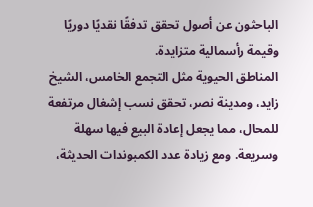الباحثون عن أصول تحقق تدفقًا نقديًا دوريًا وقيمة رأسمالية متزايدة.
المناطق الحيوية مثل التجمع الخامس، الشيخ زايد، ومدينة نصر، تحقق نسب إشغال مرتفعة للمحال، مما يجعل إعادة البيع فيها سهلة وسريعة. ومع زيادة عدد الكمبوندات الحديثة،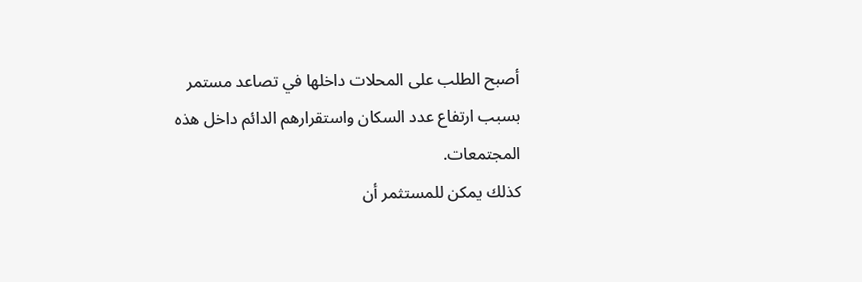أصبح الطلب على المحلات داخلها في تصاعد مستمر بسبب ارتفاع عدد السكان واستقرارهم الدائم داخل هذه المجتمعات.
كذلك يمكن للمستثمر أن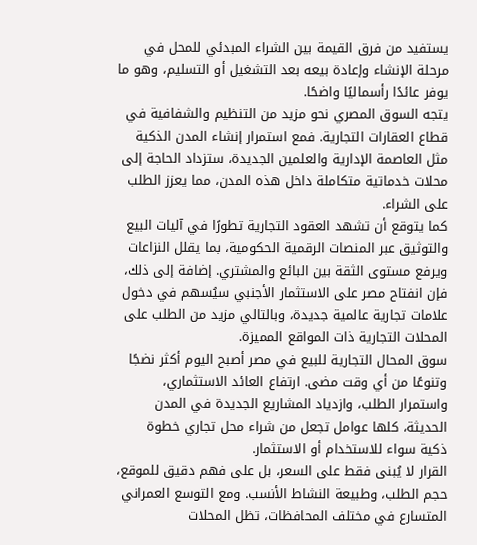يستفيد من فرق القيمة بين الشراء المبدئي للمحل في مرحلة الإنشاء وإعادة بيعه بعد التشغيل أو التسليم، وهو ما يوفر عائدًا رأسماليًا واضحًا.
يتجه السوق المصري نحو مزيد من التنظيم والشفافية في قطاع العقارات التجارية. فمع استمرار إنشاء المدن الذكية مثل العاصمة الإدارية والعلمين الجديدة، ستزداد الحاجة إلى محلات خدماتية متكاملة داخل هذه المدن، مما يعزز الطلب على الشراء.
كما يتوقع أن تشهد العقود التجارية تطورًا في آليات البيع والتوثيق عبر المنصات الرقمية الحكومية، بما يقلل النزاعات ويرفع مستوى الثقة بين البائع والمشتري. إضافة إلى ذلك، فإن انفتاح مصر على الاستثمار الأجنبي سيُسهم في دخول علامات تجارية عالمية جديدة، وبالتالي مزيد من الطلب على المحلات التجارية ذات المواقع المميزة.
سوق المحال التجارية للبيع في مصر أصبح اليوم أكثر نضجًا وتنوعًا من أي وقت مضى. ارتفاع العائد الاستثماري، واستمرار الطلب، وازدياد المشاريع الجديدة في المدن الحديثة، كلها عوامل تجعل من شراء محل تجاري خطوة ذكية سواء للاستخدام أو الاستثمار.
القرار لا يُبنى فقط على السعر، بل على فهم دقيق للموقع، حجم الطلب، وطبيعة النشاط الأنسب. ومع التوسع العمراني المتسارع في مختلف المحافظات، تظل المحلات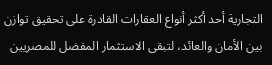التجارية أحد أكثر أنواع العقارات القادرة على تحقيق توازن بين الأمان والعائد، لتبقى الاستثمار المفضل للمصريين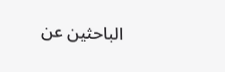الباحثين عن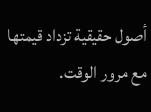أصول حقيقية تزداد قيمتها مع مرور الوقت.